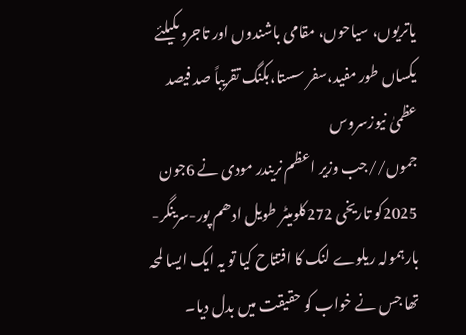یاتریوں، سیاحوں، مقامی باشندوں اور تاجروںکیلئے یکساں طور مفید،سفر سستا،بکنگ تقریباً صد فیصد
عظمیٰ نیوزسروس
جموں//جب وزیر اعظم نریندر مودی نے 6جون 2025کو تاریخی 272کلومیٹر طویل ادھم پور-سرینگر-بارہمولہ ریلوے لنک کا افتتاح کیا تو یہ ایک ایسا لمحہ تھا جس نے خواب کو حقیقت میں بدل دیا۔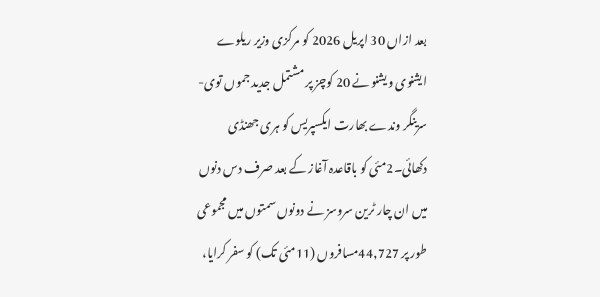بعد ازاں 30 اپریل 2026 کو مرکزی وزیر ریلوے ایشنوی ویشنو نے 20 کوچز پر مشتمل جدید جموں توی-سرینگر وندے بھارت ایکسپریس کو ہری جھنڈی دکھائی۔2مئی کو باقاعدہ آغاز کے بعد صرف دس دنوں میں ان چار ٹرین سروسز نے دونوں سمتوں میں مجموعی طور پر 44,727مسافروں (11مئی تک) کو سفر کرایا،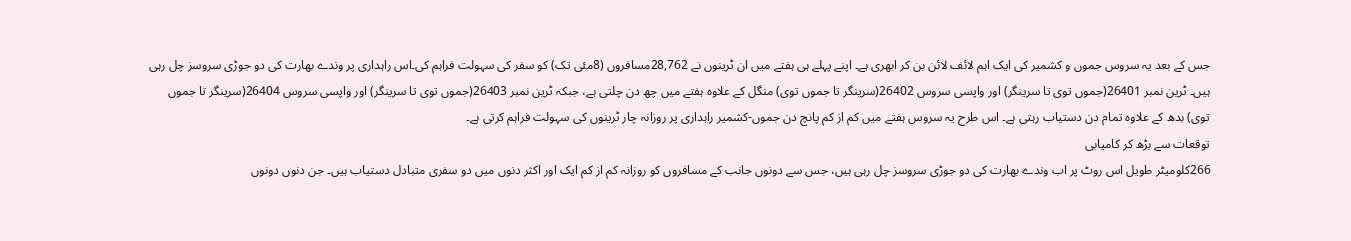جس کے بعد یہ سروس جموں و کشمیر کی ایک اہم لائف لائن بن کر ابھری ہے۔ اپنے پہلے ہی ہفتے میں ان ٹرینوں نے 28,762مسافروں (8مئی تک) کو سفر کی سہولت فراہم کی۔اس راہداری پر وندے بھارت کی دو جوڑی سروسز چل رہی ہیں۔ ٹرین نمبر 26401(جموں توی تا سرینگر) اور واپسی سروس 26402(سرینگر تا جموں توی) منگل کے علاوہ ہفتے میں چھ دن چلتی ہے، جبکہ ٹرین نمبر 26403(جموں توی تا سرینگر) اور واپسی سروس 26404(سرینگر تا جموں توی) بدھ کے علاوہ تمام دن دستیاب رہتی ہے۔ اس طرح یہ سروس ہفتے میں کم از کم پانچ دن جموں-کشمیر راہداری پر روزانہ چار ٹرینوں کی سہولت فراہم کرتی ہے۔
توقعات سے بڑھ کر کامیابی
266کلومیٹر طویل اس روٹ پر اب وندے بھارت کی دو جوڑی سروسز چل رہی ہیں، جس سے دونوں جانب کے مسافروں کو روزانہ کم از کم ایک اور اکثر دنوں میں دو سفری متبادل دستیاب ہیں۔ جن دنوں دونوں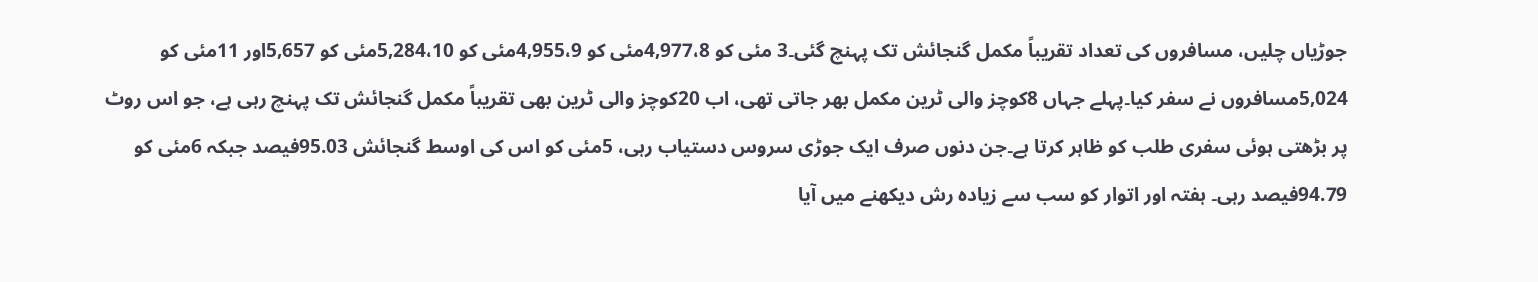جوڑیاں چلیں، مسافروں کی تعداد تقریباً مکمل گنجائش تک پہنچ گئی۔3 مئی کو 4,977،8مئی کو 4,955،9مئی کو 5,284،10مئی کو 5,657اور 11مئی کو 5,024مسافروں نے سفر کیا۔پہلے جہاں 8کوچز والی ٹرین مکمل بھر جاتی تھی، اب 20کوچز والی ٹرین بھی تقریباً مکمل گنجائش تک پہنچ رہی ہے، جو اس روٹ پر بڑھتی ہوئی سفری طلب کو ظاہر کرتا ہے۔جن دنوں صرف ایک جوڑی سروس دستیاب رہی، 5مئی کو اس کی اوسط گنجائش 95.03فیصد جبکہ 6مئی کو 94.79فیصد رہی۔ ہفتہ اور اتوار کو سب سے زیادہ رش دیکھنے میں آیا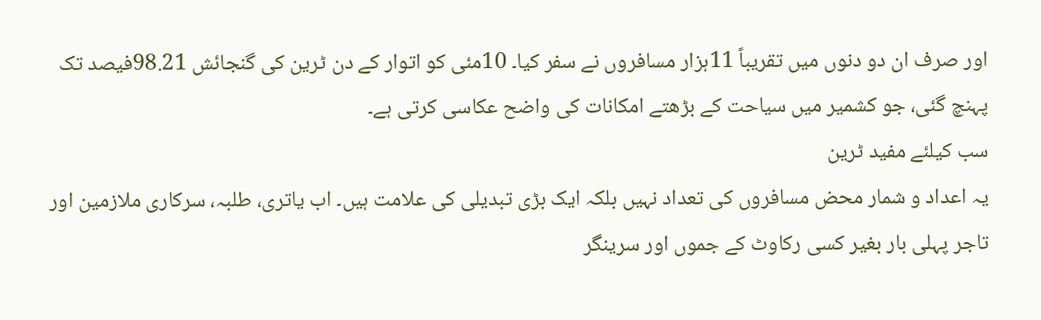اور صرف ان دو دنوں میں تقریباً 11ہزار مسافروں نے سفر کیا۔ 10مئی کو اتوار کے دن ٹرین کی گنجائش 98.21فیصد تک پہنچ گئی، جو کشمیر میں سیاحت کے بڑھتے امکانات کی واضح عکاسی کرتی ہے۔
سب کیلئے مفید ٹرین
یہ اعداد و شمار محض مسافروں کی تعداد نہیں بلکہ ایک بڑی تبدیلی کی علامت ہیں۔ اب یاتری، طلبہ، سرکاری ملازمین اور تاجر پہلی بار بغیر کسی رکاوٹ کے جموں اور سرینگر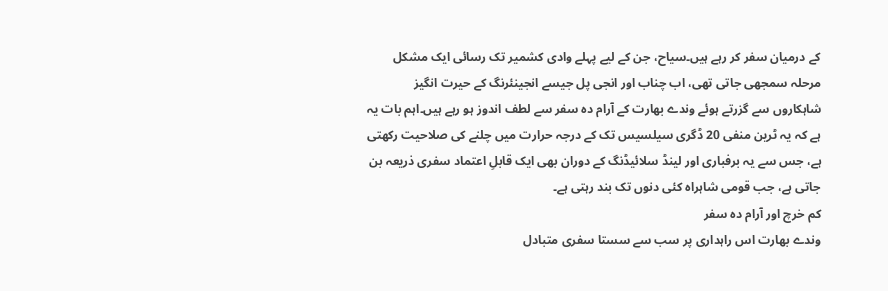کے درمیان سفر کر رہے ہیں۔سیاح، جن کے لیے پہلے وادی کشمیر تک رسائی ایک مشکل مرحلہ سمجھی جاتی تھی، اب چناب اور انجی پل جیسے انجینئرنگ کے حیرت انگیز شاہکاروں سے گزرتے ہوئے وندے بھارت کے آرام دہ سفر سے لطف اندوز ہو رہے ہیں۔اہم بات یہ ہے کہ یہ ٹرین منفی 20 ڈگری سیلسیس تک کے درجہ حرارت میں چلنے کی صلاحیت رکھتی ہے، جس سے یہ برفباری اور لینڈ سلائیڈنگ کے دوران بھی ایک قابلِ اعتماد سفری ذریعہ بن جاتی ہے، جب قومی شاہراہ کئی دنوں تک بند رہتی ہے۔
کم خرچ اور آرام دہ سفر
وندے بھارت اس راہداری پر سب سے سستا سفری متبادل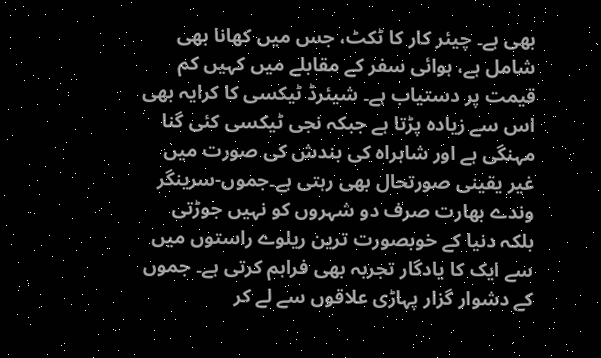بھی ہے۔ چیئر کار کا ٹکٹ، جس میں کھانا بھی شامل ہے، ہوائی سفر کے مقابلے میں کہیں کم قیمت پر دستیاب ہے۔ شیئرڈ ٹیکسی کا کرایہ بھی اس سے زیادہ پڑتا ہے جبکہ نجی ٹیکسی کئی گنا مہنگی ہے اور شاہراہ کی بندش کی صورت میں غیر یقینی صورتحال بھی رہتی ہے۔جموں-سرینگر وندے بھارت صرف دو شہروں کو نہیں جوڑتی بلکہ دنیا کے خوبصورت ترین ریلوے راستوں میں سے ایک کا یادگار تجربہ بھی فراہم کرتی ہے۔ جموں کے دشوار گزار پہاڑی علاقوں سے لے کر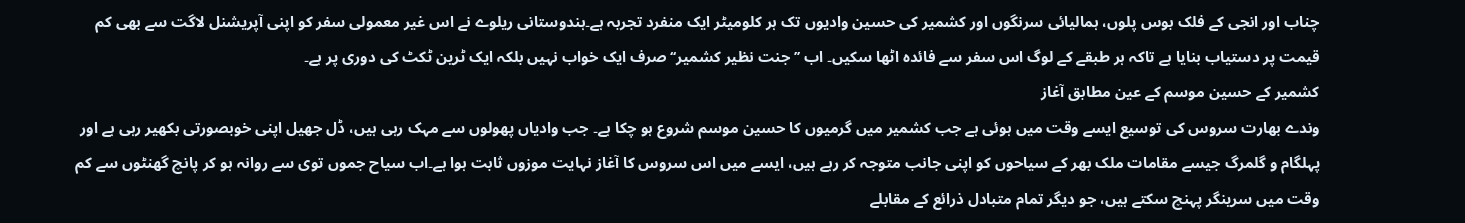چناب اور انجی کے فلک بوس پلوں، ہمالیائی سرنگوں اور کشمیر کی حسین وادیوں تک ہر کلومیٹر ایک منفرد تجربہ ہے۔ہندوستانی ریلوے نے اس غیر معمولی سفر کو اپنی آپریشنل لاگت سے بھی کم قیمت پر دستیاب بنایا ہے تاکہ ہر طبقے کے لوگ اس سفر سے فائدہ اٹھا سکیں۔ اب ’’جنت نظیر کشمیر‘‘ صرف ایک خواب نہیں بلکہ ایک ٹرین ٹکٹ کی دوری پر ہے۔
کشمیر کے حسین موسم کے عین مطابق آغاز
وندے بھارت سروس کی توسیع ایسے وقت میں ہوئی ہے جب کشمیر میں گرمیوں کا حسین موسم شروع ہو چکا ہے۔ جب وادیاں پھولوں سے مہک رہی ہیں، ڈل جھیل اپنی خوبصورتی بکھیر رہی ہے اور پہلگام و گلمرگ جیسے مقامات ملک بھر کے سیاحوں کو اپنی جانب متوجہ کر رہے ہیں، ایسے میں اس سروس کا آغاز نہایت موزوں ثابت ہوا ہے۔اب سیاح جموں توی سے روانہ ہو کر پانچ گھنٹوں سے کم وقت میں سرینگر پہنچ سکتے ہیں، جو دیگر تمام متبادل ذرائع کے مقابلے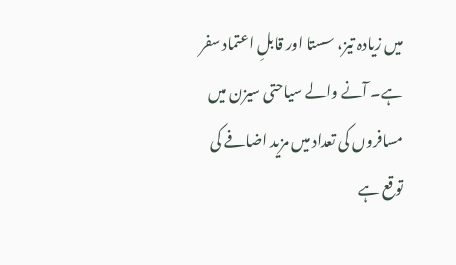میں زیادہ تیز، سستا اور قابلِ اعتماد سفر ہے۔ آنے والے سیاحتی سیزن میں مسافروں کی تعداد میں مزید اضافے کی توقع ہے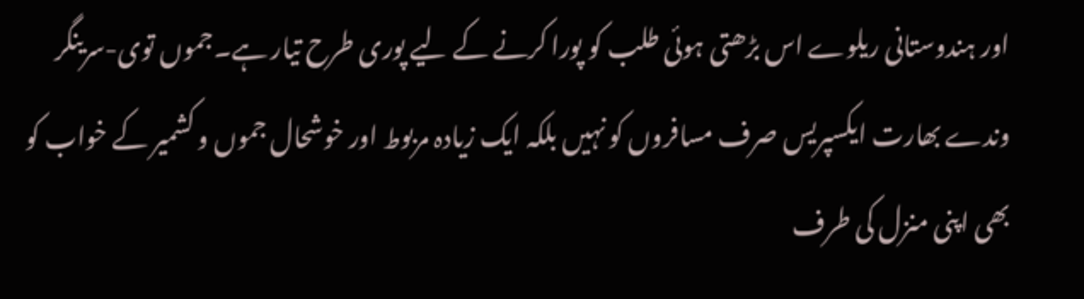اور ہندوستانی ریلوے اس بڑھتی ہوئی طلب کو پورا کرنے کے لیے پوری طرح تیار ہے۔جموں توی-سرینگر وندے بھارت ایکسپریس صرف مسافروں کو نہیں بلکہ ایک زیادہ مربوط اور خوشحال جموں و کشمیر کے خواب کو بھی اپنی منزل کی طرف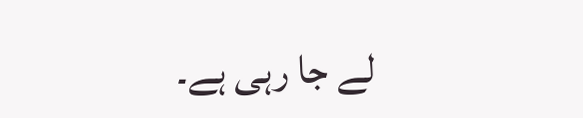لے جا رہی ہے۔